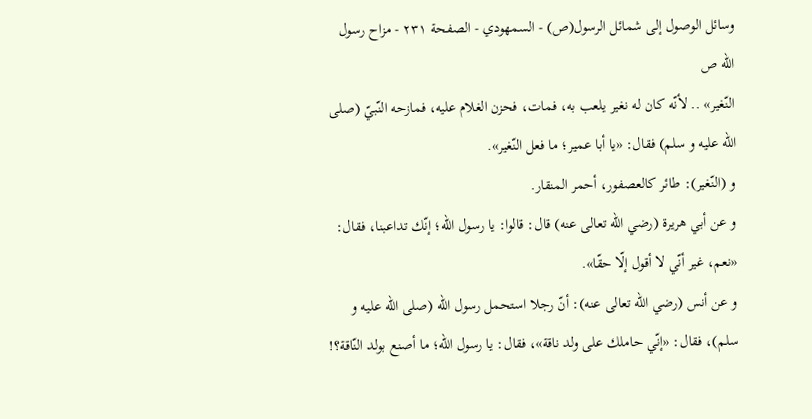وسائل الوصول إلى شمائل الرسول(ص) - السمهودي - الصفحة ٢٣١ - مزاح رسول اللّه ص
النّغير» .. لأنّه كان له نغير يلعب به، فمات، فحزن الغلام عليه، فمازحه النّبيّ (صلى الله عليه و سلم) فقال: «يا أبا عمير؛ ما فعل النّغير».
و (النّغير): طائر كالعصفور، أحمر المنقار.
و عن أبي هريرة (رضي الله تعالى عنه) قال: قالوا: يا رسول اللّه؛ إنّك تداعبنا، فقال: «نعم، غير أنّي لا أقول إلّا حقّا».
و عن أنس (رضي الله تعالى عنه): أنّ رجلا استحمل رسول اللّه (صلى الله عليه و سلم)، فقال: «إنّي حاملك على ولد ناقة»، فقال: يا رسول اللّه؛ ما أصنع بولد النّاقة؟!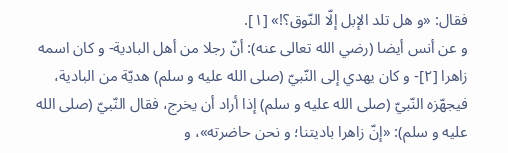فقال: «و هل تلد الإبل إلّا النّوق؟!» [١].
و عن أنس أيضا (رضي الله تعالى عنه): أنّ رجلا من أهل البادية- و كان اسمه زاهرا [٢]- و كان يهدي إلى النّبيّ (صلى الله عليه و سلم) هديّة من البادية، فيجهّزه النّبيّ (صلى الله عليه و سلم) إذا أراد أن يخرج، فقال النّبيّ (صلى الله عليه و سلم): «إنّ زاهرا باديتنا؛ و نحن حاضرته»، و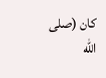كان (صلى الله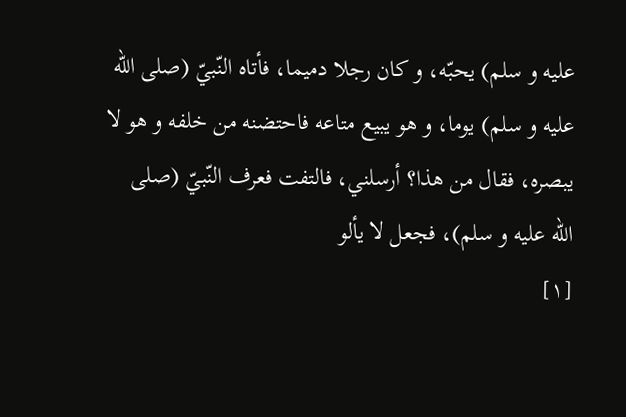عليه و سلم) يحبّه، و كان رجلا دميما، فأتاه النّبيّ (صلى الله عليه و سلم) يوما، و هو يبيع متاعه فاحتضنه من خلفه و هو لا يبصره، فقال من هذا؟ أرسلني، فالتفت فعرف النّبيّ (صلى الله عليه و سلم)، فجعل لا يألو
[١]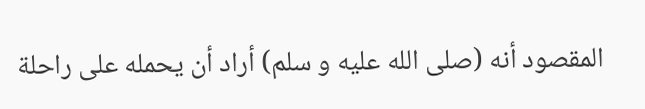المقصود أنه (صلى الله عليه و سلم) أراد أن يحمله على راحلة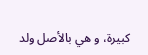كبيرة، و هي بالأصل ولد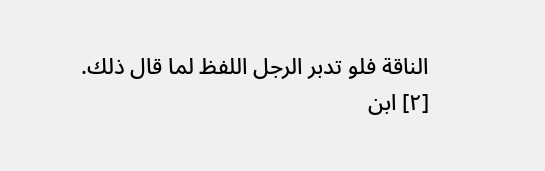الناقة فلو تدبر الرجل اللفظ لما قال ذلك.
[٢] ابن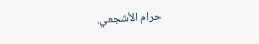حرام الأشجعي.